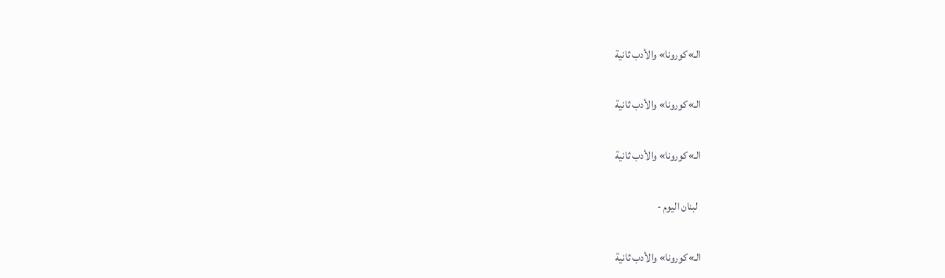الـ»كورونا» والأدب ثانية

الـ»كورونا» والأدب ثانية

الـ»كورونا» والأدب ثانية

 لبنان اليوم -

الـ»كورونا» والأدب ثانية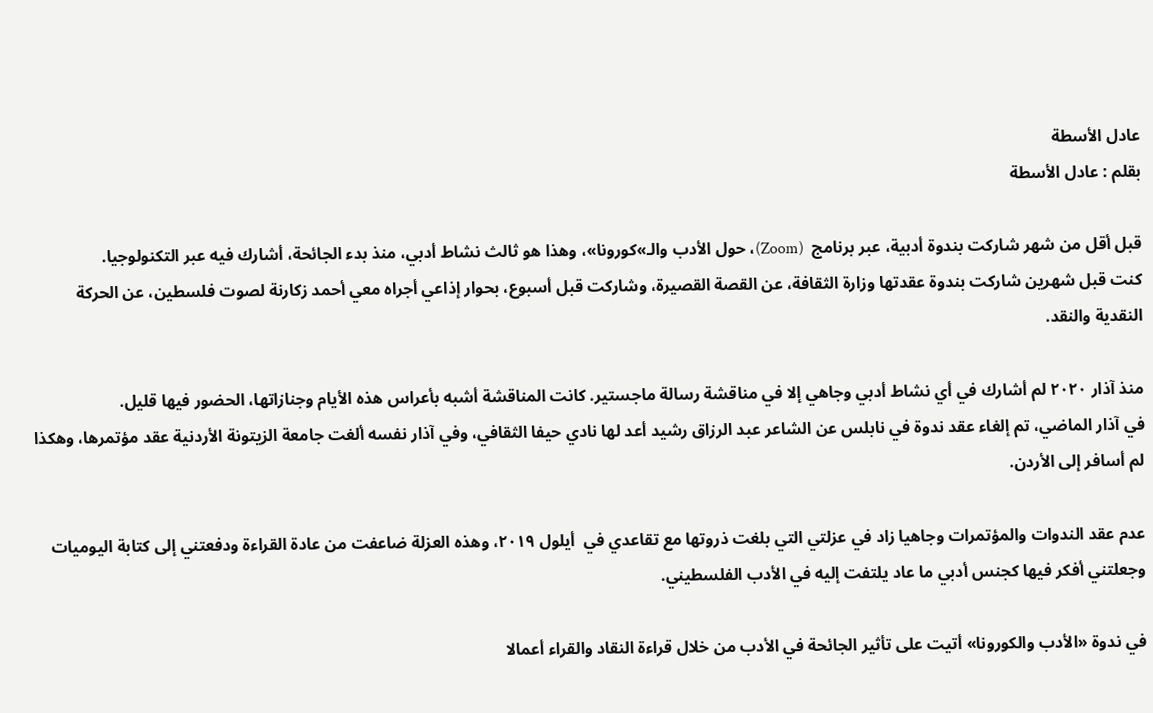عادل الأسطة
بقلم : عادل الأسطة

قبل أقل من شهر شاركت بندوة أدبية، عبر برنامج  (Zoom)، حول الأدب والـ»كورونا»، وهذا هو ثالث نشاط أدبي، منذ بدء الجائحة، أشارك فيه عبر التكنولوجيا.
كنت قبل شهرين شاركت بندوة عقدتها وزارة الثقافة، عن القصة القصيرة، وشاركت قبل أسبوع، بحوار إذاعي أجراه معي أحمد زكارنة لصوت فلسطين، عن الحركة النقدية والنقد.

منذ آذار ٢٠٢٠ لم أشارك في أي نشاط أدبي وجاهي إلا في مناقشة رسالة ماجستير. كانت المناقشة أشبه بأعراس هذه الأيام وجنازاتها، الحضور فيها قليل.
في آذار الماضي، تم إلغاء عقد ندوة في نابلس عن الشاعر عبد الرزاق رشيد أعد لها نادي حيفا الثقافي، وفي آذار نفسه ألغت جامعة الزيتونة الأردنية عقد مؤتمرها، وهكذا لم أسافر إلى الأردن.

عدم عقد الندوات والمؤتمرات وجاهيا زاد في عزلتي التي بلغت ذروتها مع تقاعدي في  أيلول ٢٠١٩، وهذه العزلة ضاعفت من عادة القراءة ودفعتني إلى كتابة اليوميات وجعلتني أفكر فيها كجنس أدبي ما عاد يلتفت إليه في الأدب الفلسطيني.

في ندوة «الأدب والكورونا» أتيت على تأثير الجائحة في الأدب من خلال قراءة النقاد والقراء أعمالا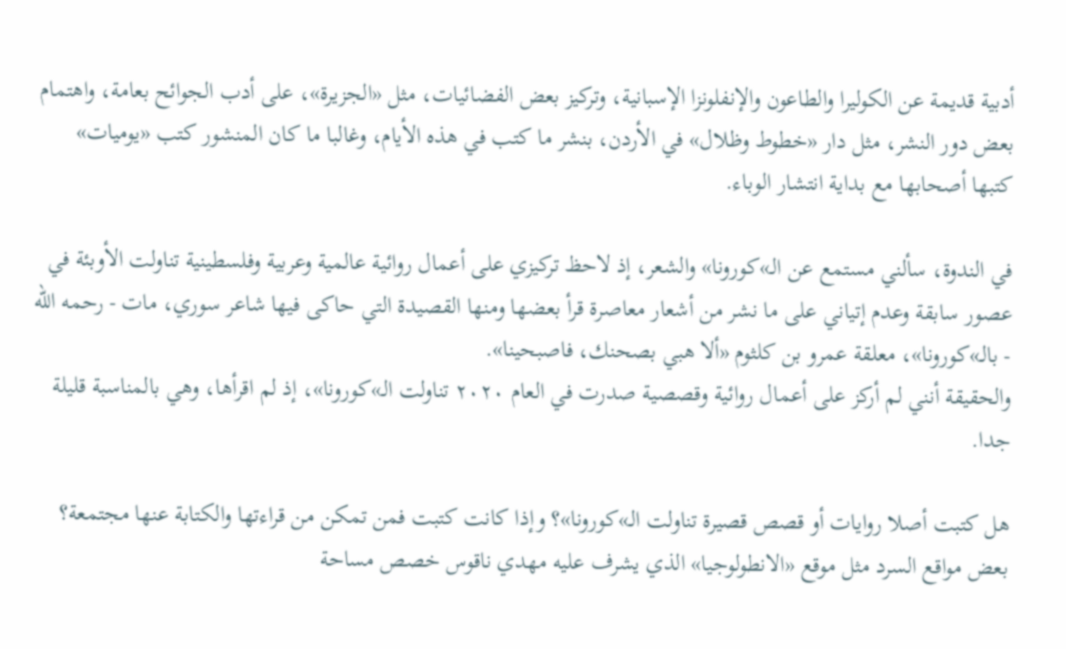أدبية قديمة عن الكوليرا والطاعون والإنفلونزا الإسبانية، وتركيز بعض الفضائيات، مثل «الجزيرة»، على أدب الجوائح بعامة، واهتمام بعض دور النشر، مثل دار «خطوط وظلال» في الأردن، بنشر ما كتب في هذه الأيام، وغالبا ما كان المنشور كتب «يوميات» كتبها أصحابها مع بداية انتشار الوباء.

في الندوة، سألني مستمع عن الـ»كورونا» والشعر، إذ لاحظ تركيزي على أعمال روائية عالمية وعربية وفلسطينية تناولت الأوبئة في عصور سابقة وعدم إتياني على ما نشر من أشعار معاصرة قرأ بعضها ومنها القصيدة التي حاكى فيها شاعر سوري، مات - رحمه الله - بالـ»كورونا»، معلقة عمرو بن كلثوم «ألا هبي بصحنك، فاصبحينا».
والحقيقة أنني لم أركز على أعمال روائية وقصصية صدرت في العام ٢٠٢٠ تناولت الـ»كورونا»، إذ لم اقرأها، وهي بالمناسبة قليلة جدا.

هل كتبت أصلا روايات أو قصص قصيرة تناولت الـ»كورونا»؟ وإذا كانت كتبت فمن تمكن من قراءتها والكتابة عنها مجتمعة؟
بعض مواقع السرد مثل موقع «الانطولوجيا» الذي يشرف عليه مهدي ناقوس خصص مساحة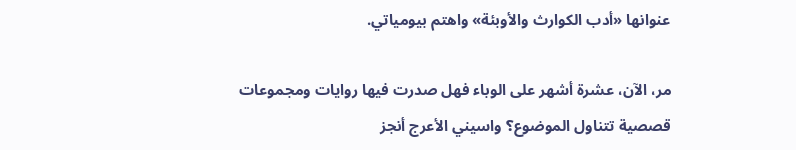عنوانها «أدب الكوارث والأوبئة» واهتم بيومياتي.

مر، الآن، عشرة أشهر على الوباء فهل صدرت فيها روايات ومجموعات قصصية تتناول الموضوع؟ واسيني الأعرج أنجز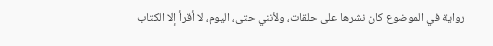رواية في الموضوع كان نشرها على حلقات، ولأنني حتى، اليوم، لا أقرأ إلا الكتاب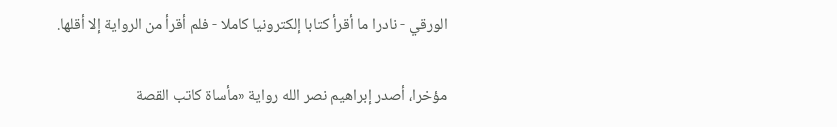الورقي - نادرا ما أقرأ كتابا إلكترونيا كاملا - فلم أقرأ من الرواية إلا أقلها.

مؤخرا، أصدر إبراهيم نصر الله رواية «مأساة كاتب القصة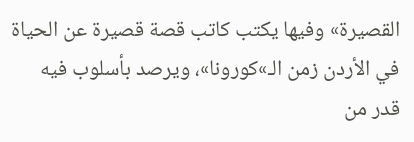القصيرة» وفيها يكتب كاتب قصة قصيرة عن الحياة في الأردن زمن الـ»كورونا»، ويرصد بأسلوب فيه قدر من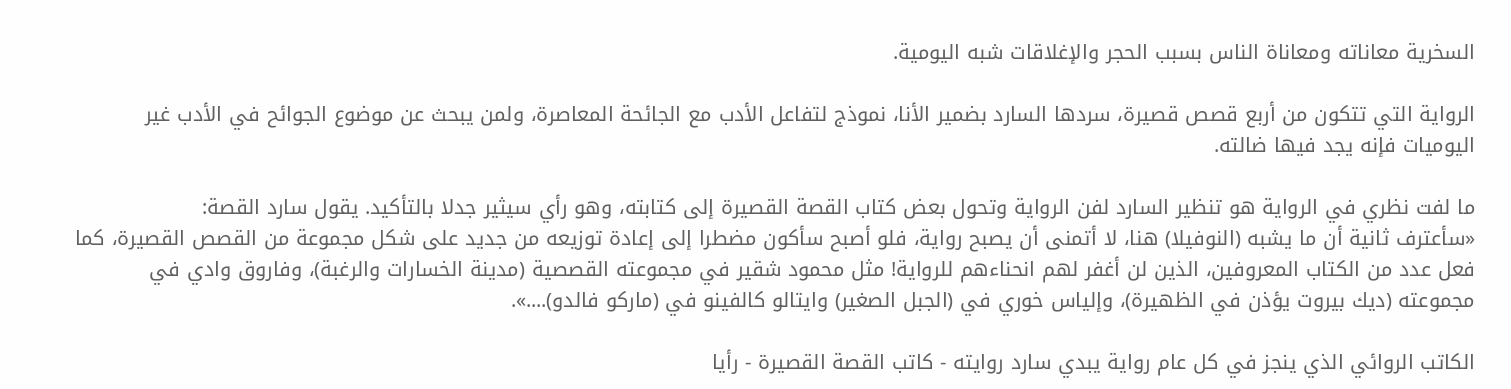السخرية معاناته ومعاناة الناس بسبب الحجر والإغلاقات شبه اليومية.

الرواية التي تتكون من أربع قصص قصيرة، سردها السارد بضمير الأنا، نموذج لتفاعل الأدب مع الجائحة المعاصرة، ولمن يبحث عن موضوع الجوائح في الأدب غير اليوميات فإنه يجد فيها ضالته.

ما لفت نظري في الرواية هو تنظير السارد لفن الرواية وتحول بعض كتاب القصة القصيرة إلى كتابته، وهو رأي سيثير جدلا بالتأكيد. يقول سارد القصة:
«سأعترف ثانية أن ما يشبه (النوفيلا) هنا، لا أتمنى أن يصبح رواية، فلو أصبح سأكون مضطرا إلى إعادة توزيعه من جديد على شكل مجموعة من القصص القصيرة، كما فعل عدد من الكتاب المعروفين، الذين لن أغفر لهم انحناءهم للرواية! مثل محمود شقير في مجموعته القصصية (مدينة الخسارات والرغبة)، وفاروق وادي في مجموعته (ديك بيروت يؤذن في الظهيرة)، وإلياس خوري في (الجبل الصغير) وايتالو كالفينو في (ماركو فالدو)....».

الكاتب الروائي الذي ينجز في كل عام رواية يبدي سارد روايته - كاتب القصة القصيرة - رأيا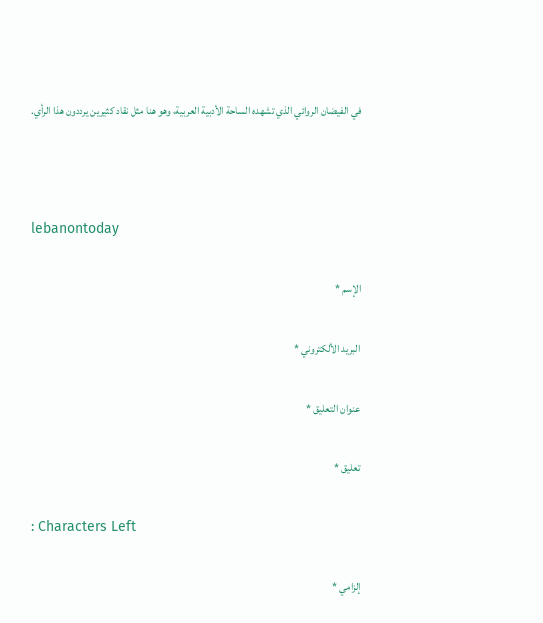في الفيضان الروائي الذي تشهده الساحة الأدبية العربية، وهو هنا مثل نقاد كثيرين يرددون هذا الرأي.



lebanontoday

الإسم *

البريد الألكتروني *

عنوان التعليق *

تعليق *

: Characters Left

إلزامي *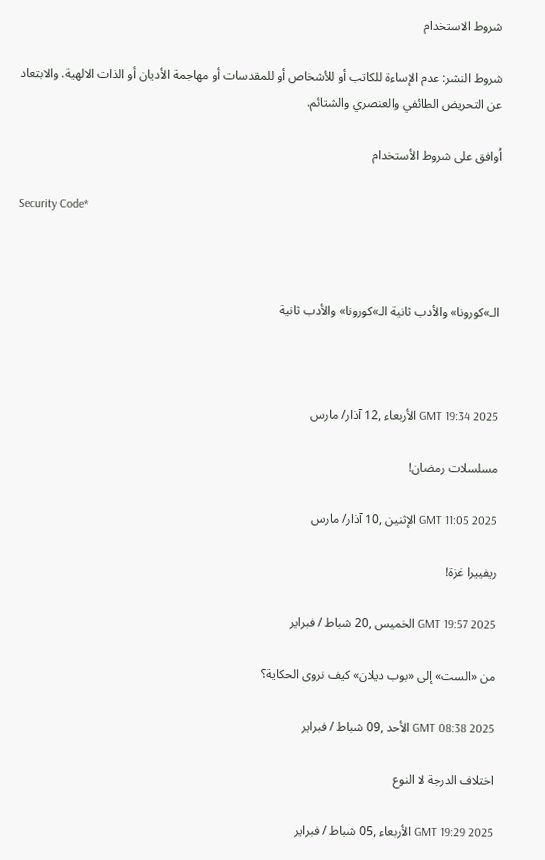شروط الاستخدام

شروط النشر: عدم الإساءة للكاتب أو للأشخاص أو للمقدسات أو مهاجمة الأديان أو الذات الالهية. والابتعاد عن التحريض الطائفي والعنصري والشتائم.

اُوافق على شروط الأستخدام

Security Code*



الـ»كورونا» والأدب ثانية الـ»كورونا» والأدب ثانية



GMT 19:34 2025 الأربعاء ,12 آذار/ مارس

مسلسلات رمضان!

GMT 11:05 2025 الإثنين ,10 آذار/ مارس

ريفييرا غزة!

GMT 19:57 2025 الخميس ,20 شباط / فبراير

من «الست» إلى «بوب ديلان» كيف نروى الحكاية؟

GMT 08:38 2025 الأحد ,09 شباط / فبراير

اختلاف الدرجة لا النوع

GMT 19:29 2025 الأربعاء ,05 شباط / فبراير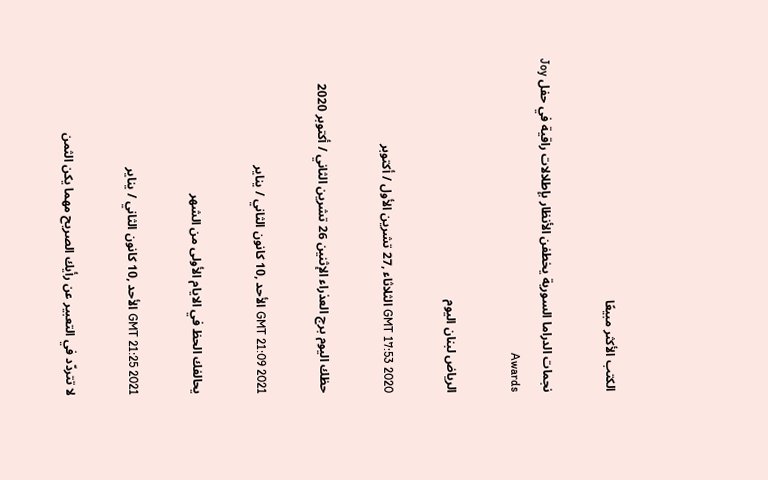الكتب الأكثر مبيعًا

نجمات الدراما السورية يخطفن الأنظار بإطلالات راقية في حفل Joy Awards

الرياض لبنان اليوم

GMT 17:53 2020 الثلاثاء ,27 تشرين الأول / أكتوبر

حظك اليوم برج العذراء الإثنين 26 تشرين الثاني / أكتوبر 2020

GMT 21:09 2021 الأحد ,10 كانون الثاني / يناير

يحالفك الحظ في الايام الأولى من الشهر

GMT 21:25 2021 الأحد ,10 كانون الثاني / يناير

لا تتردّد في التعبير عن رأيك الصريح مهما يكن الثمن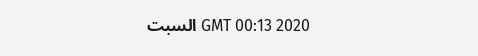GMT 00:13 2020 السبت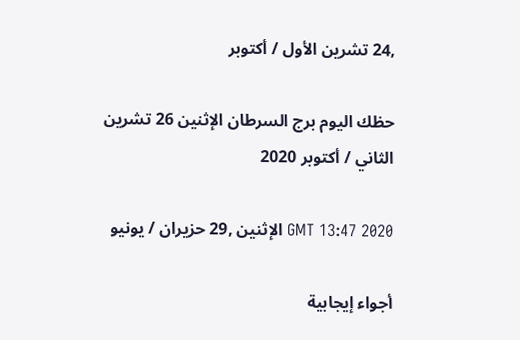,24 تشرين الأول / أكتوبر

حظك اليوم برج السرطان الإثنين 26 تشرين الثاني / أكتوبر 2020

GMT 13:47 2020 الإثنين ,29 حزيران / يونيو

أجواء إيجابية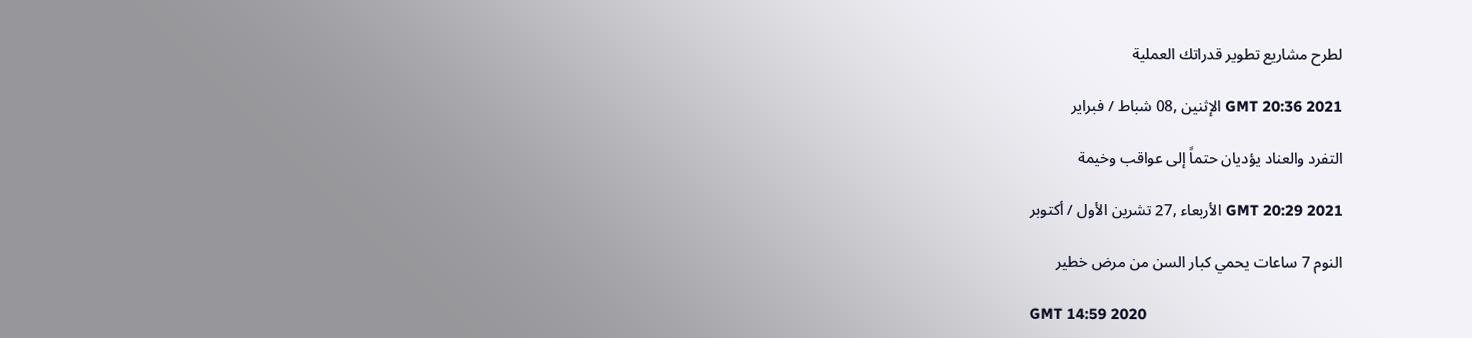لطرح مشاريع تطوير قدراتك العملية

GMT 20:36 2021 الإثنين ,08 شباط / فبراير

التفرد والعناد يؤديان حتماً إلى عواقب وخيمة

GMT 20:29 2021 الأربعاء ,27 تشرين الأول / أكتوبر

النوم 7 ساعات يحمي كبار السن من مرض خطير

GMT 14:59 2020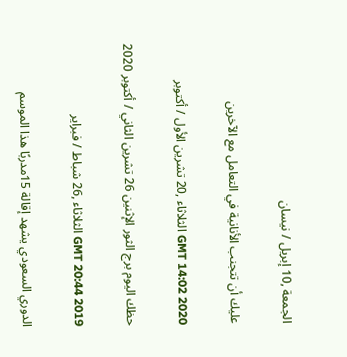الجمعة ,10 إبريل / نيسان

عليك أن تتجنب الأنانية في التعامل مع الآخرين

GMT 14:02 2020 الثلاثاء ,20 تشرين الأول / أكتوبر

حظك اليوم برج الثور الإثنين 26 تشرين الثاني / أكتوبر 2020

GMT 20:44 2019 الثلاثاء ,26 شباط / فبراير

الدوري السعودي يشهد إقالة 15مدربًا هذا الموسم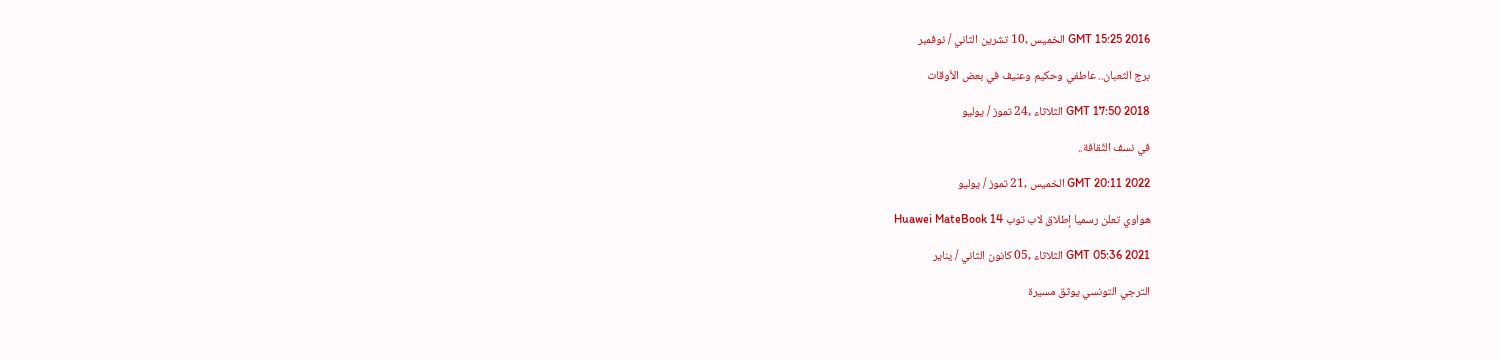GMT 15:25 2016 الخميس ,10 تشرين الثاني / نوفمبر

برج الثعبان.. عاطفي وحكيم وعنيف في بعض الأوقات

GMT 17:50 2018 الثلاثاء ,24 تموز / يوليو

في نسف الثّقافة..

GMT 20:11 2022 الخميس ,21 تموز / يوليو

هواوي تعلن رسميا إطلاق لاب توب Huawei MateBook 14

GMT 05:36 2021 الثلاثاء ,05 كانون الثاني / يناير

الترجي التونسي يوثق مسيرة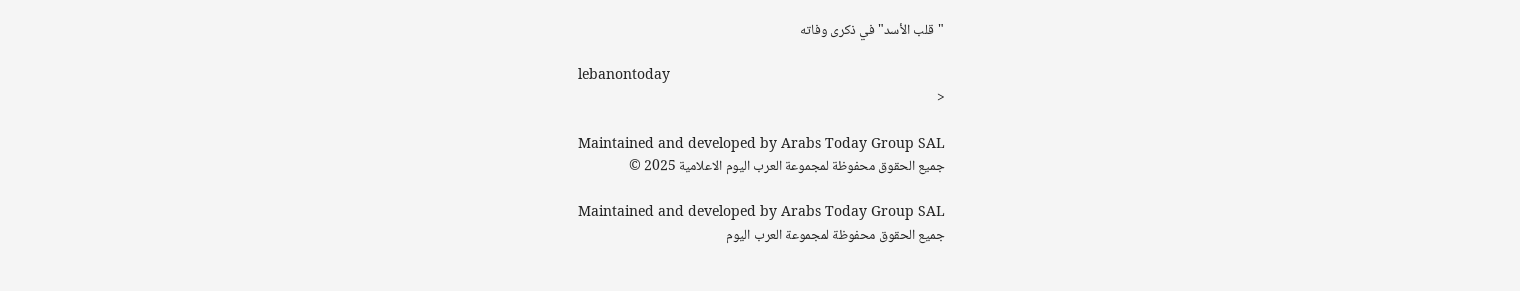"قلب الأسد" في ذكرى وفاته

lebanontoday
<

Maintained and developed by Arabs Today Group SAL
جميع الحقوق محفوظة لمجموعة العرب اليوم الاعلامية 2025 ©

Maintained and developed by Arabs Today Group SAL
جميع الحقوق محفوظة لمجموعة العرب اليوم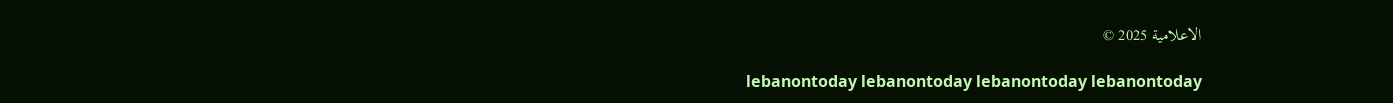الاعلامية 2025 ©

lebanontoday lebanontoday lebanontoday lebanontoday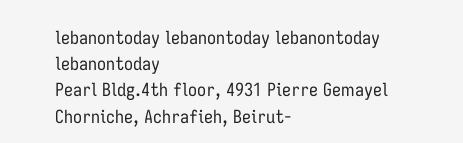lebanontoday lebanontoday lebanontoday
lebanontoday
Pearl Bldg.4th floor, 4931 Pierre Gemayel Chorniche, Achrafieh, Beirut-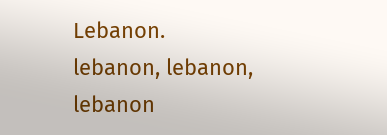Lebanon.
lebanon, lebanon, lebanon